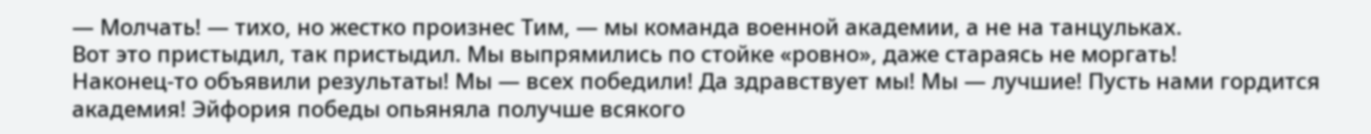— Молчать! — тихо, но жестко произнес Тим, — мы команда военной академии, а не на танцульках.
Вот это пристыдил, так пристыдил. Мы выпрямились по стойке «ровно», даже стараясь не моргать!
Наконец-то объявили результаты! Мы — всех победили! Да здравствует мы! Мы — лучшие! Пусть нами гордится академия! Эйфория победы опьяняла получше всякого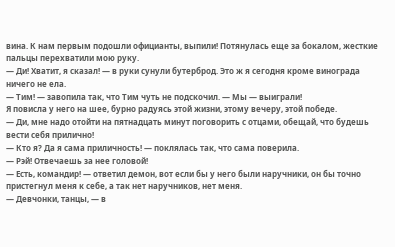вина. К нам первым подошли официанты, выпили! Потянулась еще за бокалом, жесткие пальцы перехватили мою руку.
— Ди! Хватит, я сказал! — в руки сунули бутерброд. Это ж я сегодня кроме винограда ничего не ела.
— Тим! — завопила так, что Тим чуть не подскочил. — Мы — выиграли!
Я повисла у него на шее, бурно радуясь этой жизни, этому вечеру, этой победе.
— Ди, мне надо отойти на пятнадцать минут поговорить с отцами, обещай, что будешь вести себя прилично!
— Кто я? Да я сама приличность! — поклялась так, что сама поверила.
— Рэй! Отвечаешь за нее головой!
— Есть, командир! — ответил демон, вот если бы у него были наручники, он бы точно пристегнул меня к себе, а так нет наручников, нет меня.
— Девчонки, танцы, — в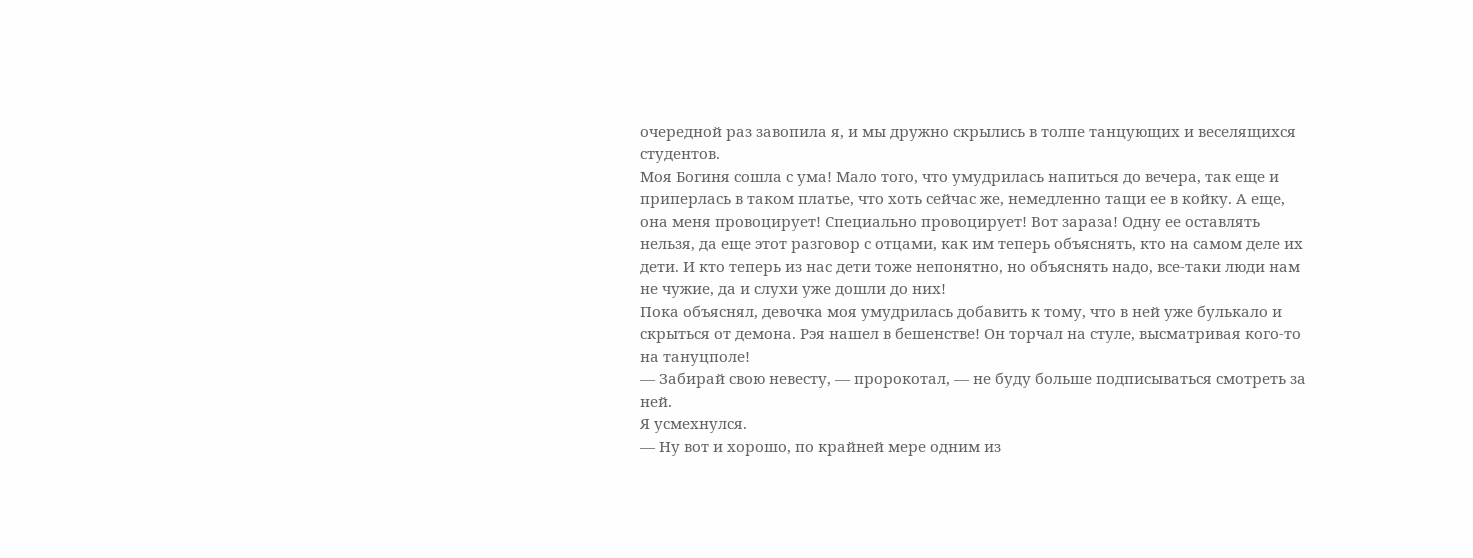очередной раз завопила я, и мы дружно скрылись в толпе танцующих и веселящихся студентов.
Моя Богиня сошла с ума! Мало того, что умудрилась напиться до вечера, так еще и приперлась в таком платье, что хоть сейчас же, немедленно тащи ее в койку. А еще, она меня провоцирует! Специально провоцирует! Вот зараза! Одну ее оставлять нельзя, да еще этот разговор с отцами, как им теперь объяснять, кто на самом деле их дети. И кто теперь из нас дети тоже непонятно, но объяснять надо, все-таки люди нам не чужие, да и слухи уже дошли до них!
Пока объяснял, девочка моя умудрилась добавить к тому, что в ней уже булькало и скрыться от демона. Рэя нашел в бешенстве! Он торчал на стуле, высматривая кого-то на тануцполе!
— Забирай свою невесту, — пророкотал, — не буду больше подписываться смотреть за ней.
Я усмехнулся.
— Ну вот и хорошо, по крайней мере одним из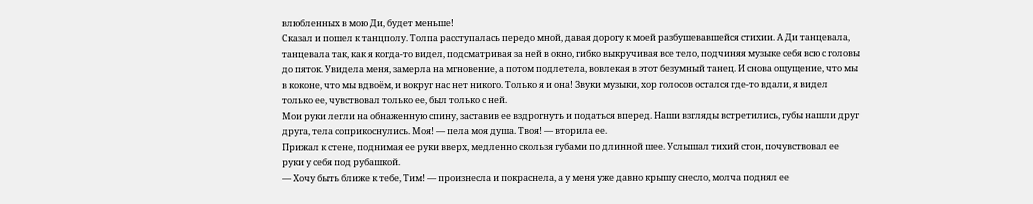влюбленных в мою Ди, будет меньше!
Сказал и пошел к танцполу. Толпа расступалась передо мной, давая дорогу к моей разбушевавшейся стихии. А Ди танцевала, танцевала так, как я когда-то видел, подсматривая за ней в окно, гибко выкручивая все тело, подчиняя музыке себя всю с головы до пяток. Увидела меня, замерла на мгновение, а потом подлетела, вовлекая в этот безумный танец. И снова ощущение, что мы в коконе, что мы вдвоём, и вокруг нас нет никого. Только я и она! Звуки музыки, хор голосов остался где-то вдали, я видел только ее, чувствовал только ее, был только с ней.
Мои руки легли на обнаженную спину, заставив ее вздрогнуть и податься вперед. Наши взгляды встретились, губы нашли друг друга, тела соприкоснулись. Моя! — пела моя душа. Твоя! — вторила ее.
Прижал к стене, поднимая ее руки вверх, медленно скользя губами по длинной шее. Услышал тихий стон, почувствовал ее руки у себя под рубашкой.
— Хочу быть ближе к тебе, Тим! — произнесла и покраснела, а у меня уже давно крышу снесло, молча поднял ее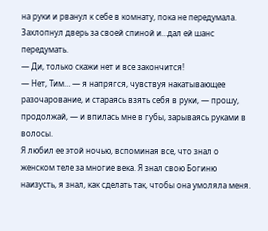на руки и рванул к себе в комнату, пока не передумала.
Захлопнул дверь за своей спиной и…дал ей шанс передумать.
— Ди, только скажи нет и все закончится!
— Нет, Тим… — я напрягся, чувствуя накатывающее разочарование, и стараясь взять себя в руки, — прошу, продолжай, — и впилась мне в губы, зарываясь руками в волосы.
Я любил ее этой ночью, вспоминая все, что знал о женском теле за многие века. Я знал свою Богиню наизусть, я знал, как сделать так, чтобы она умоляла меня.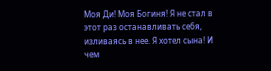Моя Ди! Моя Богиня! Я не стал в этот раз останавливать себя, изливаясь в нее. Я хотел сына! И чем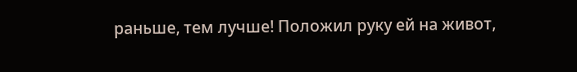раньше, тем лучше! Положил руку ей на живот,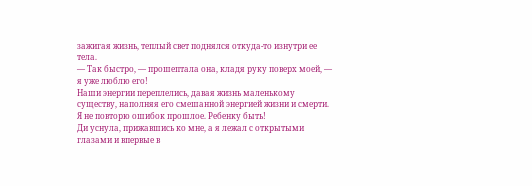зажигая жизнь, теплый свет поднялся откуда-то изнутри ее тела.
— Так быстро, — прошептала она, кладя руку поверх моей, — я уже люблю его!
Наши энергии переплелись, давая жизнь маленькому существу, наполняя его смешанной энергией жизни и смерти. Я не повторю ошибок прошлое. Ребенку быть!
Ди уснула, прижавшись ко мне, а я лежал с открытыми глазами и впервые в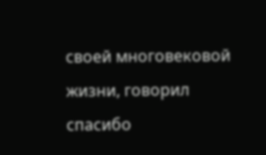своей многовековой жизни, говорил спасибо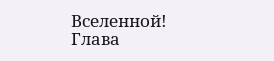Вселенной!
Глава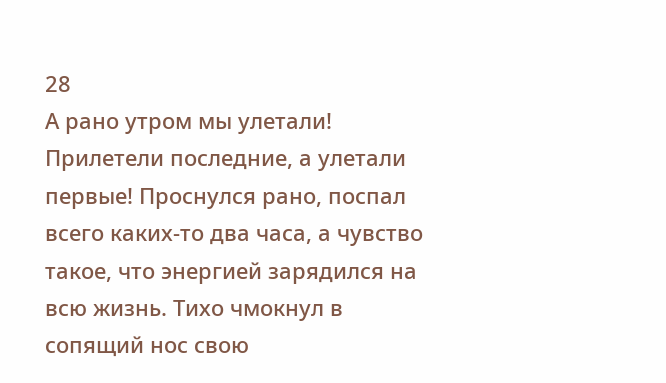28
А рано утром мы улетали! Прилетели последние, а улетали первые! Проснулся рано, поспал всего каких-то два часа, а чувство такое, что энергией зарядился на всю жизнь. Тихо чмокнул в сопящий нос свою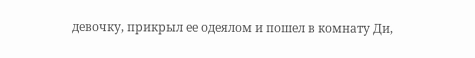девочку, прикрыл ее одеялом и пошел в комнату Ди,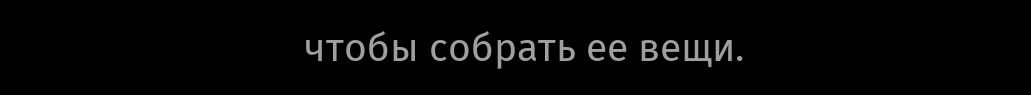чтобы собрать ее вещи.